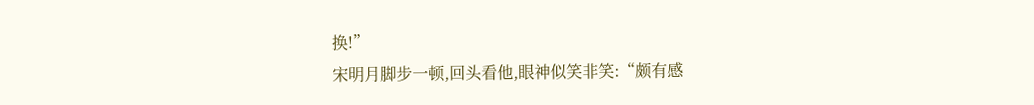换!”
宋明月脚步一顿,回头看他,眼神似笑非笑:“颇有感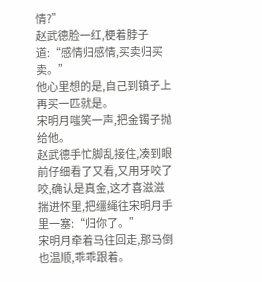情?”
赵武德脸一红,梗着脖子道:“感情归感情,买卖归买卖。”
他心里想的是,自己到镇子上再买一匹就是。
宋明月嗤笑一声,把金镯子抛给他。
赵武德手忙脚乱接住,凑到眼前仔细看了又看,又用牙咬了咬,确认是真金,这才喜滋滋揣进怀里,把缰绳往宋明月手里一塞:“归你了。”
宋明月牵着马往回走,那马倒也温顺,乖乖跟着。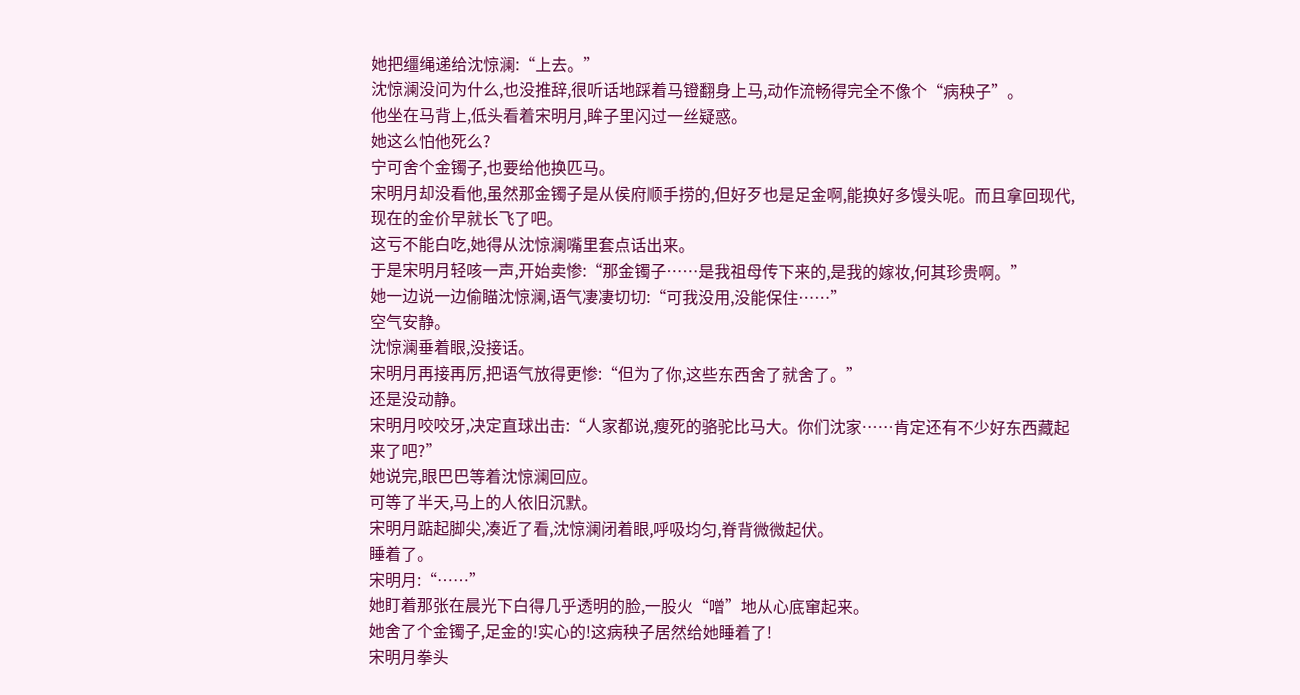她把缰绳递给沈惊澜:“上去。”
沈惊澜没问为什么,也没推辞,很听话地踩着马镫翻身上马,动作流畅得完全不像个“病秧子”。
他坐在马背上,低头看着宋明月,眸子里闪过一丝疑惑。
她这么怕他死么?
宁可舍个金镯子,也要给他换匹马。
宋明月却没看他,虽然那金镯子是从侯府顺手捞的,但好歹也是足金啊,能换好多馒头呢。而且拿回现代,现在的金价早就长飞了吧。
这亏不能白吃,她得从沈惊澜嘴里套点话出来。
于是宋明月轻咳一声,开始卖惨:“那金镯子……是我祖母传下来的,是我的嫁妆,何其珍贵啊。”
她一边说一边偷瞄沈惊澜,语气凄凄切切:“可我没用,没能保住……”
空气安静。
沈惊澜垂着眼,没接话。
宋明月再接再厉,把语气放得更惨:“但为了你,这些东西舍了就舍了。”
还是没动静。
宋明月咬咬牙,决定直球出击:“人家都说,瘦死的骆驼比马大。你们沈家……肯定还有不少好东西藏起来了吧?”
她说完,眼巴巴等着沈惊澜回应。
可等了半天,马上的人依旧沉默。
宋明月踮起脚尖,凑近了看,沈惊澜闭着眼,呼吸均匀,脊背微微起伏。
睡着了。
宋明月:“……”
她盯着那张在晨光下白得几乎透明的脸,一股火“噌”地从心底窜起来。
她舍了个金镯子,足金的!实心的!这病秧子居然给她睡着了!
宋明月拳头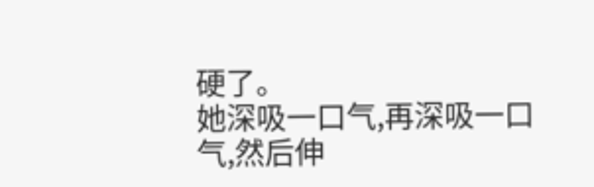硬了。
她深吸一口气,再深吸一口气,然后伸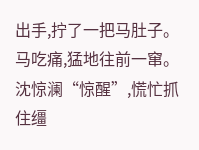出手,拧了一把马肚子。
马吃痛,猛地往前一窜。
沈惊澜“惊醒”,慌忙抓住缰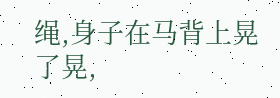绳,身子在马背上晃了晃,